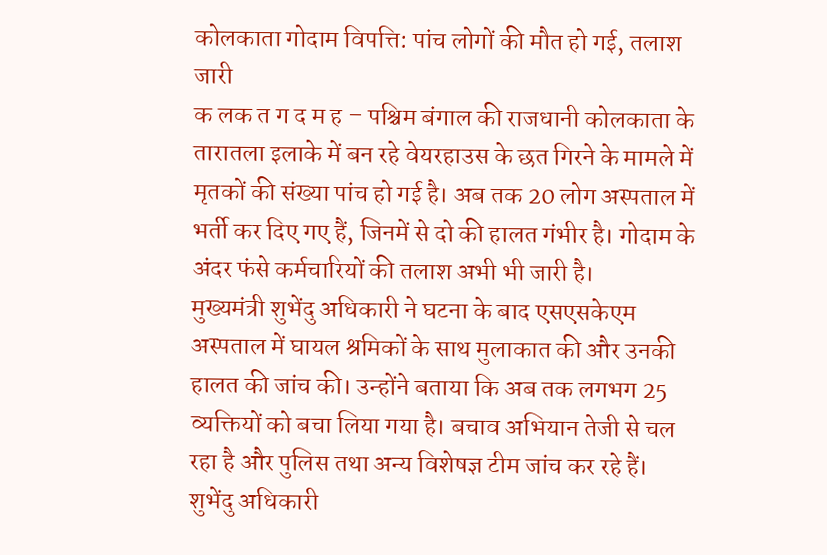कोलकाता गोदाम विपत्ति: पांच लोगों की मौत हो गई, तलाश जारी
क लक त ग द म ह – पश्चिम बंगाल की राजधानी कोलकाता के तारातला इलाके में बन रहे वेयरहाउस के छत गिरने के मामले में मृतकों की संख्या पांच हो गई है। अब तक 20 लोग अस्पताल में भर्ती कर दिए गए हैं, जिनमें से दो की हालत गंभीर है। गोदाम के अंदर फंसे कर्मचारियों की तलाश अभी भी जारी है।
मुख्यमंत्री शुभेंदु अधिकारी ने घटना के बाद एसएसकेएम अस्पताल में घायल श्रमिकों के साथ मुलाकात की और उनकी हालत की जांच की। उन्होंने बताया कि अब तक लगभग 25 व्यक्तियों को बचा लिया गया है। बचाव अभियान तेजी से चल रहा है और पुलिस तथा अन्य विशेषज्ञ टीम जांच कर रहे हैं।
शुभेंदु अधिकारी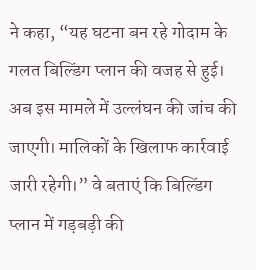ने कहा, “यह घटना बन रहे गोदाम के गलत बिल्डिंग प्लान की वजह से हुई। अब इस मामले में उल्लंघन की जांच की जाएगी। मालिकों के खिलाफ कार्रवाई जारी रहेगी।” वे बताएं कि बिल्डिंग प्लान में गड़बड़ी की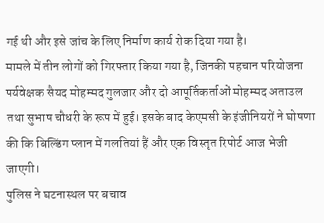गई थी और इसे जांच के लिए निर्माण कार्य रोक दिया गया है।
मामले में तीन लोगों को गिरफ्तार किया गया है, जिनकी पहचान परियोजना पर्यवेक्षक सैयद मोहम्मद गुलजार और दो आपूर्तिकर्ताओं मोहम्मद अताउल तथा सुभाष चौधरी के रूप में हुई। इसके बाद केएमसी के इंजीनियरों ने घोषणा की कि बिल्डिंग प्लान में गलतियां हैं और एक विस्तृत रिपोर्ट आज भेजी जाएगी।
पुलिस ने घटनास्थल पर बचाव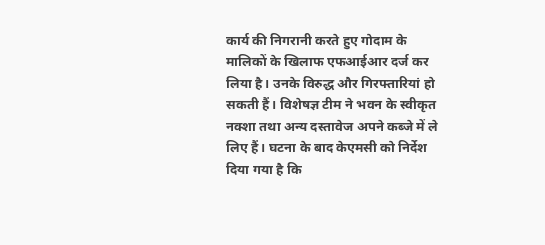कार्य की निगरानी करते हुए गोदाम के मालिकों के खिलाफ एफआईआर दर्ज कर लिया है। उनके विरुद्ध और गिरफ्तारियां हो सकती हैं। विशेषज्ञ टीम ने भवन के स्वीकृत नक्शा तथा अन्य दस्तावेज अपने कब्जे में ले लिए हैं। घटना के बाद केएमसी को निर्देश दिया गया है कि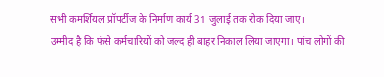सभी कमर्शियल प्रॉपर्टीज के निर्माण कार्य 31 जुलाई तक रोक दिया जाए।
उम्मीद है कि फंसे कर्मचारियों को जल्द ही बाहर निकाल लिया जाएगा। पांच लोगों की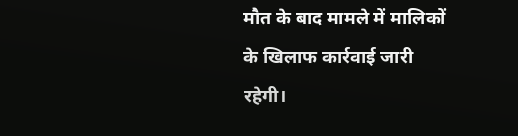मौत के बाद मामले में मालिकों के खिलाफ कार्रवाई जारी रहेगी।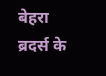बेहरा ब्रदर्स के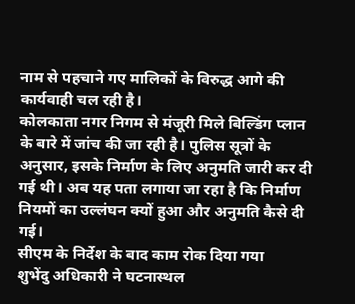नाम से पहचाने गए मालिकों के विरुद्ध आगे की कार्यवाही चल रही है।
कोलकाता नगर निगम से मंजूरी मिले बिल्डिंग प्लान के बारे में जांच की जा रही है। पुलिस सूत्रों के अनुसार, इसके निर्माण के लिए अनुमति जारी कर दी गई थी। अब यह पता लगाया जा रहा है कि निर्माण नियमों का उल्लंघन क्यों हुआ और अनुमति कैसे दी गई।
सीएम के निर्देश के बाद काम रोक दिया गया
शुभेंदु अधिकारी ने घटनास्थल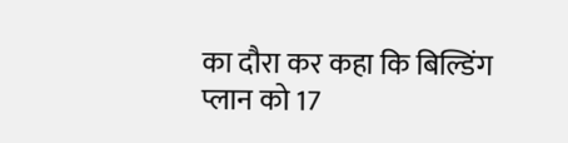का दौरा कर कहा कि बिल्डिंग प्लान को 17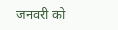जनवरी को